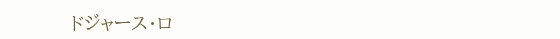ドジャース・ロ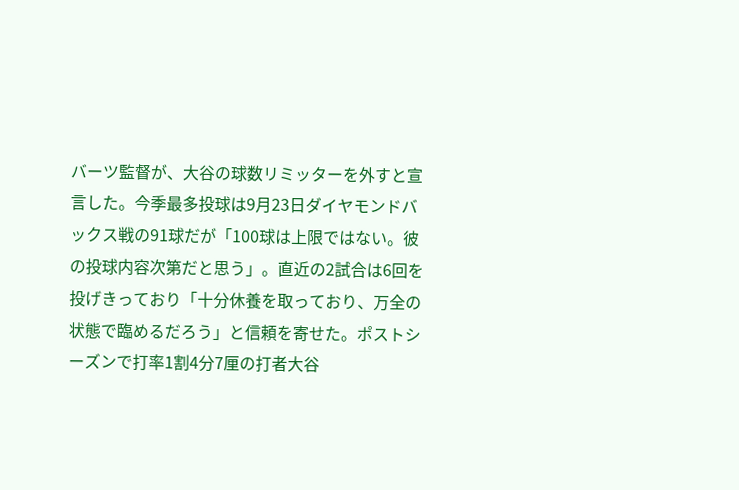バーツ監督が、大谷の球数リミッターを外すと宣言した。今季最多投球は9月23日ダイヤモンドバックス戦の91球だが「100球は上限ではない。彼の投球内容次第だと思う」。直近の2試合は6回を投げきっており「十分休養を取っており、万全の状態で臨めるだろう」と信頼を寄せた。ポストシーズンで打率1割4分7厘の打者大谷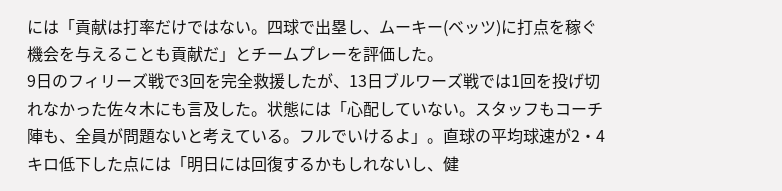には「貢献は打率だけではない。四球で出塁し、ムーキー(ベッツ)に打点を稼ぐ機会を与えることも貢献だ」とチームプレーを評価した。
9日のフィリーズ戦で3回を完全救援したが、13日ブルワーズ戦では1回を投げ切れなかった佐々木にも言及した。状態には「心配していない。スタッフもコーチ陣も、全員が問題ないと考えている。フルでいけるよ」。直球の平均球速が2・4キロ低下した点には「明日には回復するかもしれないし、健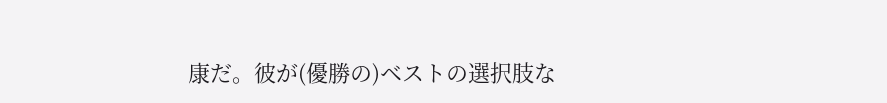康だ。彼が(優勝の)ベストの選択肢な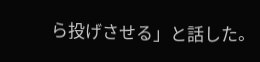ら投げさせる」と話した。